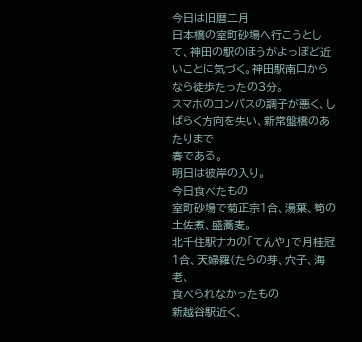今日は旧暦二月
日本橋の室町砂場へ行こうとして、神田の駅のほうがよっぽど近いことに気づく。神田駅南口からなら徒歩たったの3分。
スマホのコンパスの調子が悪く、しばらく方向を失い、新常盤橋のあたりまで
春である。
明日は彼岸の入り。
今日食べたもの
室町砂場で菊正宗1合、湯葉、筍の土佐煮、盛蕎麦。
北千住駅ナカの「てんや」で月桂冠1合、天婦羅(たらの芽、穴子、海老、
食べられなかったもの
新越谷駅近く、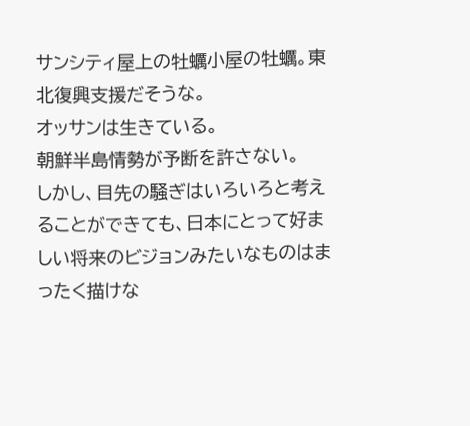サンシティ屋上の牡蠣小屋の牡蠣。東北復興支援だそうな。
オッサンは生きている。
朝鮮半島情勢が予断を許さない。
しかし、目先の騒ぎはいろいろと考えることができても、日本にとって好ましい将来のビジョンみたいなものはまったく描けな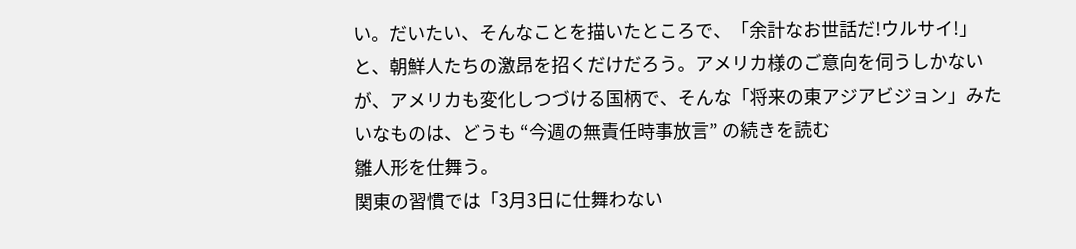い。だいたい、そんなことを描いたところで、「余計なお世話だ!ウルサイ!」と、朝鮮人たちの激昂を招くだけだろう。アメリカ様のご意向を伺うしかないが、アメリカも変化しつづける国柄で、そんな「将来の東アジアビジョン」みたいなものは、どうも “今週の無責任時事放言” の続きを読む
雛人形を仕舞う。
関東の習慣では「3月3日に仕舞わない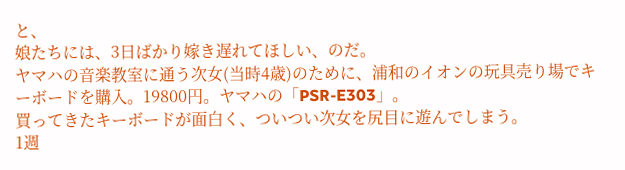と、
娘たちには、3日ばかり嫁き遅れてほしい、のだ。
ヤマハの音楽教室に通う次女(当時4歳)のために、浦和のイオンの玩具売り場でキーボードを購入。19800円。ヤマハの「PSR-E303」。
買ってきたキーボードが面白く、ついつい次女を尻目に遊んでしまう。
1週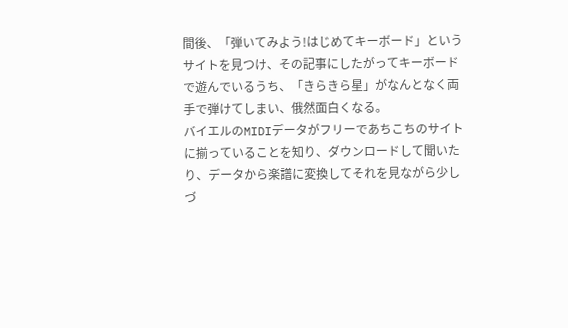間後、「弾いてみよう!はじめてキーボード」というサイトを見つけ、その記事にしたがってキーボードで遊んでいるうち、「きらきら星」がなんとなく両手で弾けてしまい、俄然面白くなる。
バイエルのMIDIデータがフリーであちこちのサイトに揃っていることを知り、ダウンロードして聞いたり、データから楽譜に変換してそれを見ながら少しづ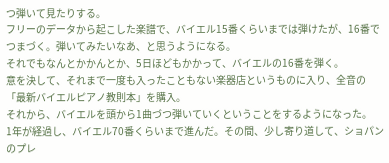つ弾いて見たりする。
フリーのデータから起こした楽譜で、バイエル15番くらいまでは弾けたが、16番でつまづく。弾いてみたいなあ、と思うようになる。
それでもなんとかかんとか、5日ほどもかかって、バイエルの16番を弾く。
意を決して、それまで一度も入ったこともない楽器店というものに入り、全音の「最新バイエルピアノ教則本」を購入。
それから、バイエルを頭から1曲づつ弾いていくということをするようになった。
1年が経過し、バイエル70番くらいまで進んだ。その間、少し寄り道して、ショパンのプレ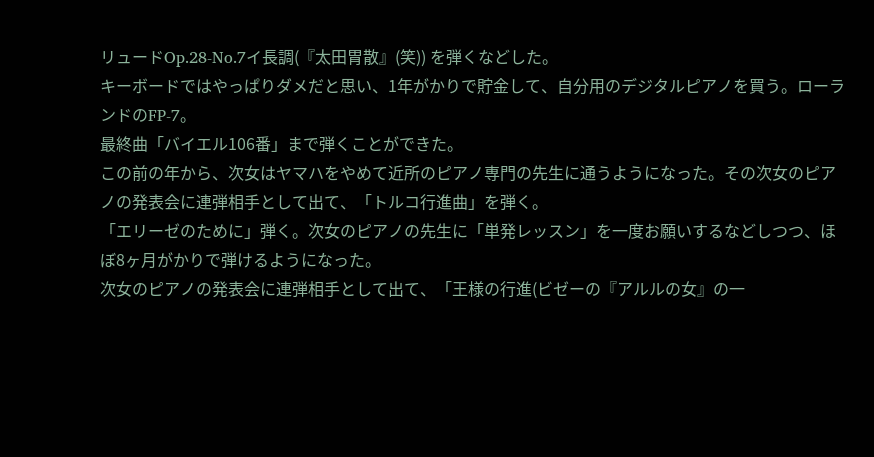リュードOp.28-No.7イ長調(『太田胃散』(笑)) を弾くなどした。
キーボードではやっぱりダメだと思い、1年がかりで貯金して、自分用のデジタルピアノを買う。ローランドのFP-7。
最終曲「バイエル106番」まで弾くことができた。
この前の年から、次女はヤマハをやめて近所のピアノ専門の先生に通うようになった。その次女のピアノの発表会に連弾相手として出て、「トルコ行進曲」を弾く。
「エリーゼのために」弾く。次女のピアノの先生に「単発レッスン」を一度お願いするなどしつつ、ほぼ8ヶ月がかりで弾けるようになった。
次女のピアノの発表会に連弾相手として出て、「王様の行進(ビゼーの『アルルの女』の一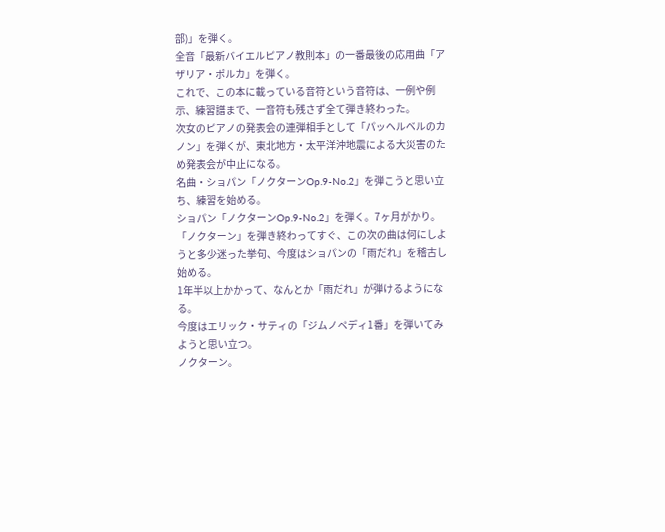部)」を弾く。
全音「最新バイエルピアノ教則本」の一番最後の応用曲「アザリア・ポルカ」を弾く。
これで、この本に載っている音符という音符は、一例や例示、練習譜まで、一音符も残さず全て弾き終わった。
次女のピアノの発表会の連弾相手として「パッヘルベルのカノン」を弾くが、東北地方・太平洋沖地震による大災害のため発表会が中止になる。
名曲・ショパン「ノクターンOp.9-No.2」を弾こうと思い立ち、練習を始める。
ショパン「ノクターンOp.9-No.2」を弾く。7ヶ月がかり。
「ノクターン」を弾き終わってすぐ、この次の曲は何にしようと多少迷った挙句、今度はショパンの「雨だれ」を稽古し始める。
1年半以上かかって、なんとか「雨だれ」が弾けるようになる。
今度はエリック・サティの「ジムノペディ1番」を弾いてみようと思い立つ。
ノクターン。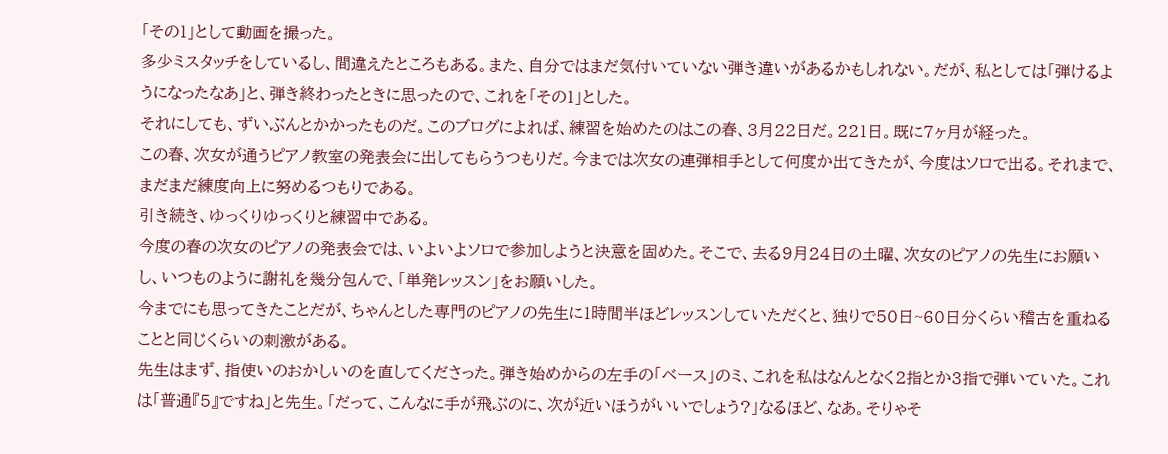「その1」として動画を撮った。
多少ミスタッチをしているし、間違えたところもある。また、自分ではまだ気付いていない弾き違いがあるかもしれない。だが、私としては「弾けるようになったなあ」と、弾き終わったときに思ったので、これを「その1」とした。
それにしても、ずいぶんとかかったものだ。このブログによれば、練習を始めたのはこの春、3月22日だ。221日。既に7ヶ月が経った。
この春、次女が通うピアノ教室の発表会に出してもらうつもりだ。今までは次女の連弾相手として何度か出てきたが、今度はソロで出る。それまで、まだまだ練度向上に努めるつもりである。
引き続き、ゆっくりゆっくりと練習中である。
今度の春の次女のピアノの発表会では、いよいよソロで参加しようと決意を固めた。そこで、去る9月24日の土曜、次女のピアノの先生にお願いし、いつものように謝礼を幾分包んで、「単発レッスン」をお願いした。
今までにも思ってきたことだが、ちゃんとした専門のピアノの先生に1時間半ほどレッスンしていただくと、独りで50日~60日分くらい稽古を重ねることと同じくらいの刺激がある。
先生はまず、指使いのおかしいのを直してくださった。弾き始めからの左手の「ベース」のミ、これを私はなんとなく2指とか3指で弾いていた。これは「普通『5』ですね」と先生。「だって、こんなに手が飛ぶのに、次が近いほうがいいでしょう?」なるほど、なあ。そりゃそ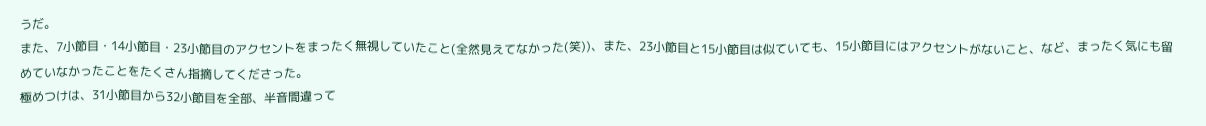うだ。
また、7小節目・14小節目・23小節目のアクセントをまったく無視していたこと(全然見えてなかった(笑))、また、23小節目と15小節目は似ていても、15小節目にはアクセントがないこと、など、まったく気にも留めていなかったことをたくさん指摘してくださった。
極めつけは、31小節目から32小節目を全部、半音間違って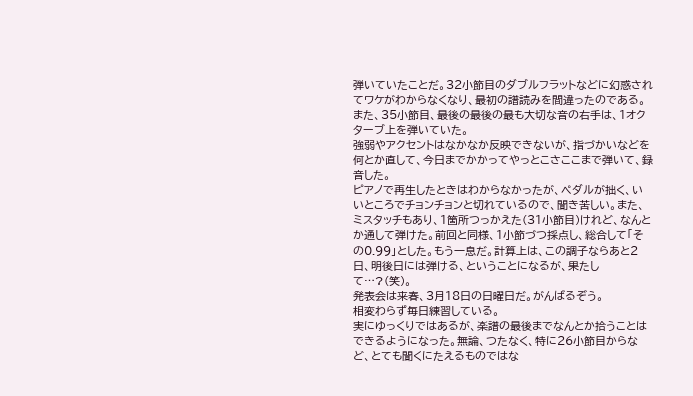弾いていたことだ。32小節目のダブルフラットなどに幻惑されてワケがわからなくなり、最初の譜読みを間違ったのである。また、35小節目、最後の最後の最も大切な音の右手は、1オクターブ上を弾いていた。
強弱やアクセントはなかなか反映できないが、指づかいなどを何とか直して、今日までかかってやっとこさここまで弾いて、録音した。
ピアノで再生したときはわからなかったが、ペダルが拙く、いいところでチョンチョンと切れているので、聞き苦しい。また、ミスタッチもあり、1箇所つっかえた(31小節目)けれど、なんとか通して弾けた。前回と同様、1小節づつ採点し、総合して「その0.99」とした。もう一息だ。計算上は、この調子ならあと2日、明後日には弾ける、ということになるが、果たして…?(笑)。
発表会は来春、3月18日の日曜日だ。がんばるぞう。
相変わらず毎日練習している。
実にゆっくりではあるが、楽譜の最後までなんとか拾うことはできるようになった。無論、つたなく、特に26小節目からなど、とても聞くにたえるものではな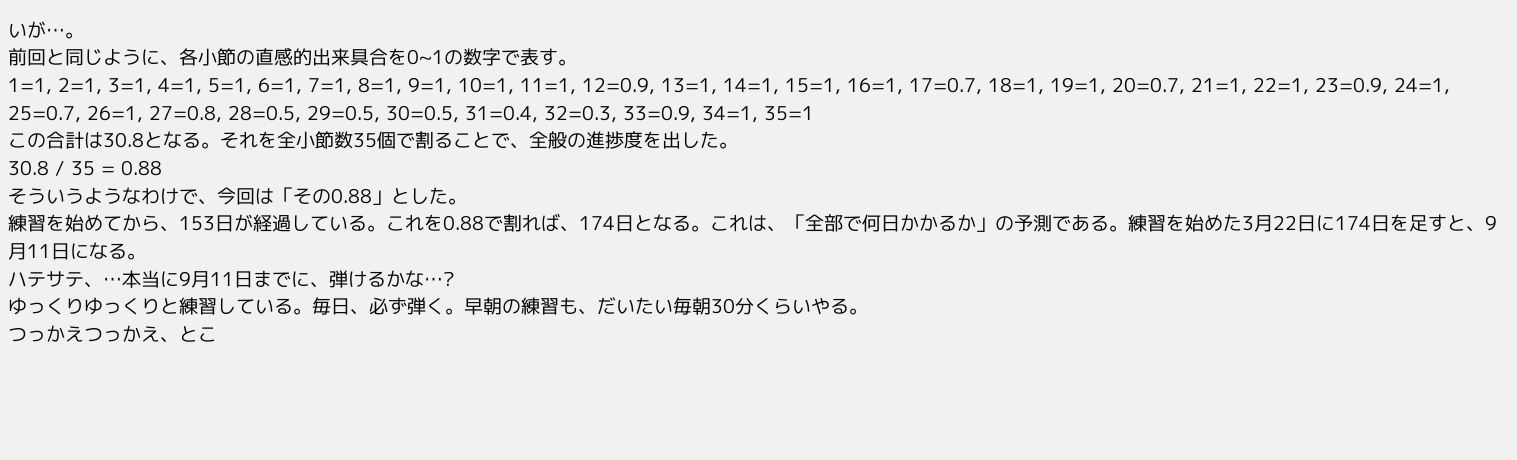いが…。
前回と同じように、各小節の直感的出来具合を0~1の数字で表す。
1=1, 2=1, 3=1, 4=1, 5=1, 6=1, 7=1, 8=1, 9=1, 10=1, 11=1, 12=0.9, 13=1, 14=1, 15=1, 16=1, 17=0.7, 18=1, 19=1, 20=0.7, 21=1, 22=1, 23=0.9, 24=1, 25=0.7, 26=1, 27=0.8, 28=0.5, 29=0.5, 30=0.5, 31=0.4, 32=0.3, 33=0.9, 34=1, 35=1
この合計は30.8となる。それを全小節数35個で割ることで、全般の進捗度を出した。
30.8 / 35 = 0.88
そういうようなわけで、今回は「その0.88」とした。
練習を始めてから、153日が経過している。これを0.88で割れば、174日となる。これは、「全部で何日かかるか」の予測である。練習を始めた3月22日に174日を足すと、9月11日になる。
ハテサテ、…本当に9月11日までに、弾けるかな…?
ゆっくりゆっくりと練習している。毎日、必ず弾く。早朝の練習も、だいたい毎朝30分くらいやる。
つっかえつっかえ、とこ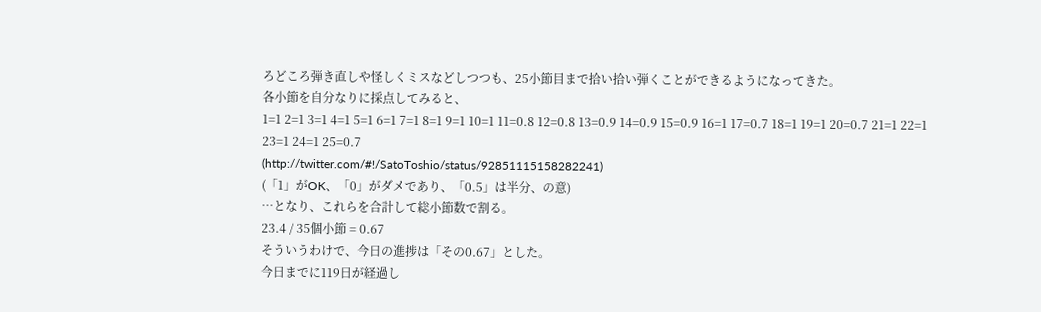ろどころ弾き直しや怪しくミスなどしつつも、25小節目まで拾い拾い弾くことができるようになってきた。
各小節を自分なりに採点してみると、
1=1 2=1 3=1 4=1 5=1 6=1 7=1 8=1 9=1 10=1 11=0.8 12=0.8 13=0.9 14=0.9 15=0.9 16=1 17=0.7 18=1 19=1 20=0.7 21=1 22=1 23=1 24=1 25=0.7
(http://twitter.com/#!/SatoToshio/status/92851115158282241)
(「1」がOK、「0」がダメであり、「0.5」は半分、の意)
…となり、これらを合計して総小節数で割る。
23.4 / 35個小節 = 0.67
そういうわけで、今日の進捗は「その0.67」とした。
今日までに119日が経過し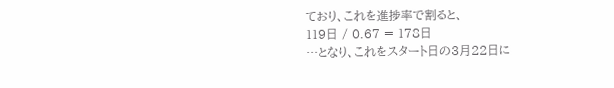ており、これを進捗率で割ると、
119日 / 0.67 = 178日
…となり、これをスタート日の3月22日に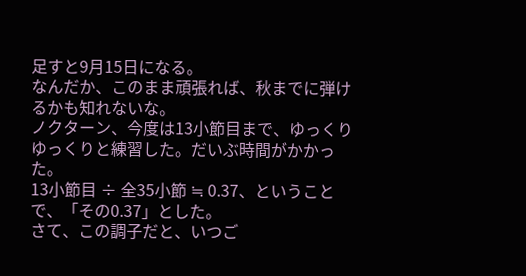足すと9月15日になる。
なんだか、このまま頑張れば、秋までに弾けるかも知れないな。
ノクターン、今度は13小節目まで、ゆっくりゆっくりと練習した。だいぶ時間がかかった。
13小節目 ÷ 全35小節 ≒ 0.37、ということで、「その0.37」とした。
さて、この調子だと、いつご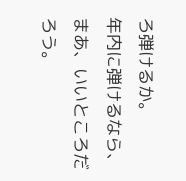ろ弾けるか。
年内に弾けるなら、まあ、いいところだろう。